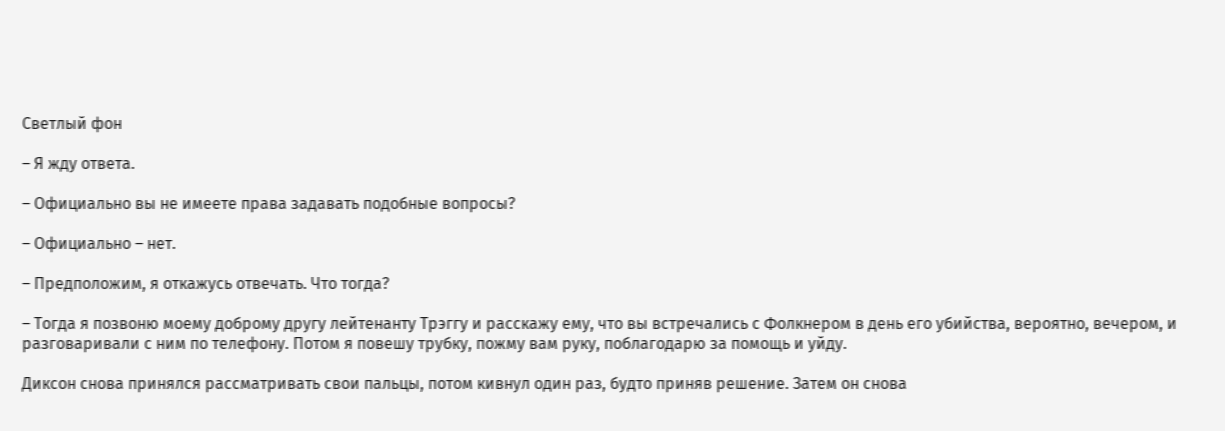Светлый фон

– Я жду ответа.

– Официально вы не имеете права задавать подобные вопросы?

– Официально – нет.

– Предположим, я откажусь отвечать. Что тогда?

– Тогда я позвоню моему доброму другу лейтенанту Трэггу и расскажу ему, что вы встречались с Фолкнером в день его убийства, вероятно, вечером, и разговаривали с ним по телефону. Потом я повешу трубку, пожму вам руку, поблагодарю за помощь и уйду.

Диксон снова принялся рассматривать свои пальцы, потом кивнул один раз, будто приняв решение. Затем он снова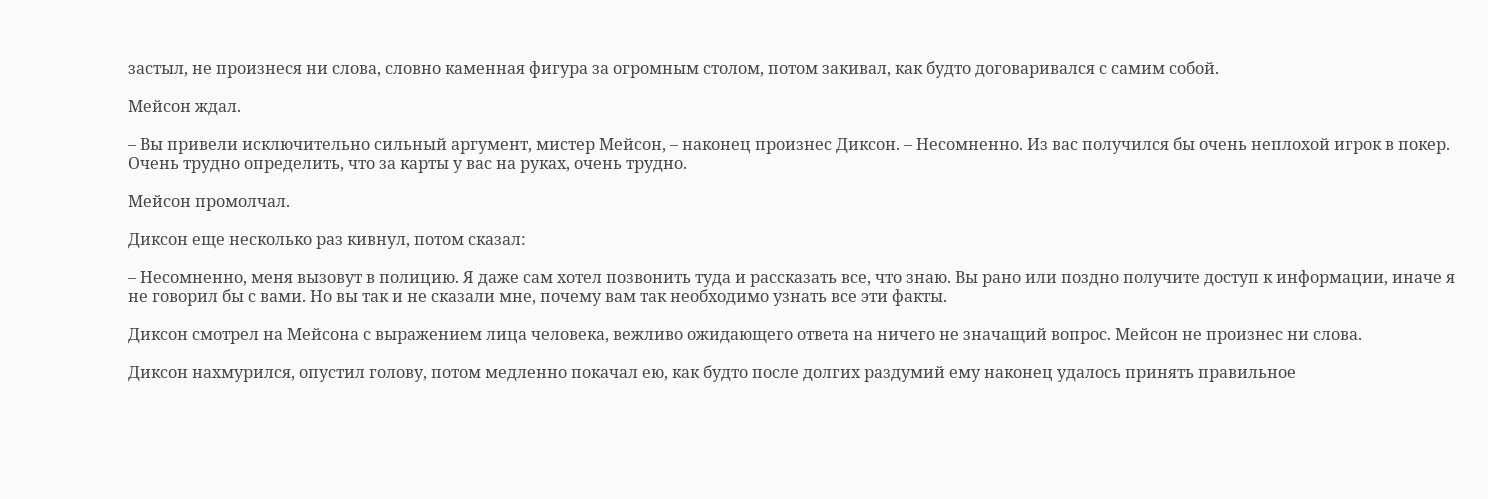застыл, не произнеся ни слова, словно каменная фигура за огромным столом, потом закивал, как будто договаривался с самим собой.

Мейсон ждал.

– Вы привели исключительно сильный аргумент, мистер Мейсон, – наконец произнес Диксон. – Несомненно. Из вас получился бы очень неплохой игрок в покер. Очень трудно определить, что за карты у вас на руках, очень трудно.

Мейсон промолчал.

Диксон еще несколько раз кивнул, потом сказал:

– Несомненно, меня вызовут в полицию. Я даже сам хотел позвонить туда и рассказать все, что знаю. Вы рано или поздно получите доступ к информации, иначе я не говорил бы с вами. Но вы так и не сказали мне, почему вам так необходимо узнать все эти факты.

Диксон смотрел на Мейсона с выражением лица человека, вежливо ожидающего ответа на ничего не значащий вопрос. Мейсон не произнес ни слова.

Диксон нахмурился, опустил голову, потом медленно покачал ею, как будто после долгих раздумий ему наконец удалось принять правильное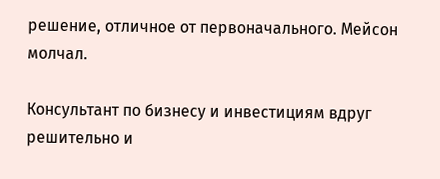решение, отличное от первоначального. Мейсон молчал.

Консультант по бизнесу и инвестициям вдруг решительно и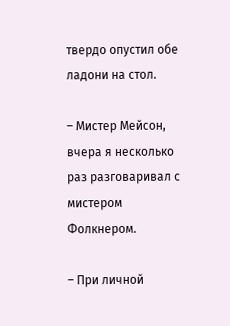твердо опустил обе ладони на стол.

– Мистер Мейсон, вчера я несколько раз разговаривал с мистером Фолкнером.

– При личной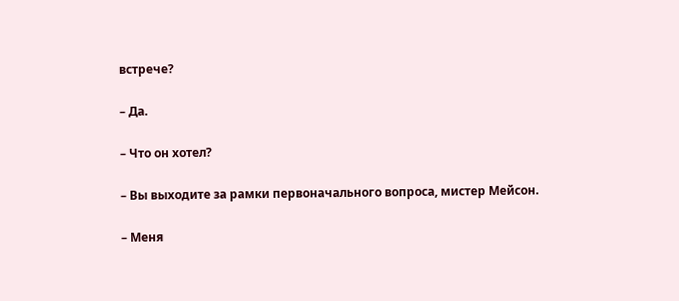встрече?

– Да.

– Что он хотел?

– Вы выходите за рамки первоначального вопроса, мистер Мейсон.

– Меня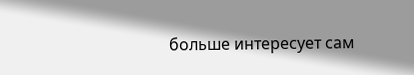больше интересует сам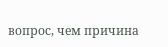вопрос, чем причина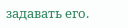задавать его.